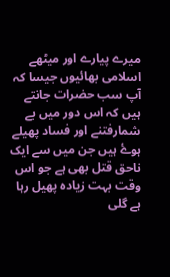میرے پیارے اور میٹھے اسلامی بھائیوں جیسا کہ آپ سب حضرات جانتے ہیں کہ اس دور میں بے شمارفتنے اور فساد پھیلے ہوۓ ہیں جن میں سے ایک ناحق قتل بھی ہے جو اس وقت بہت زیادہ پھیل رہا ہے گلی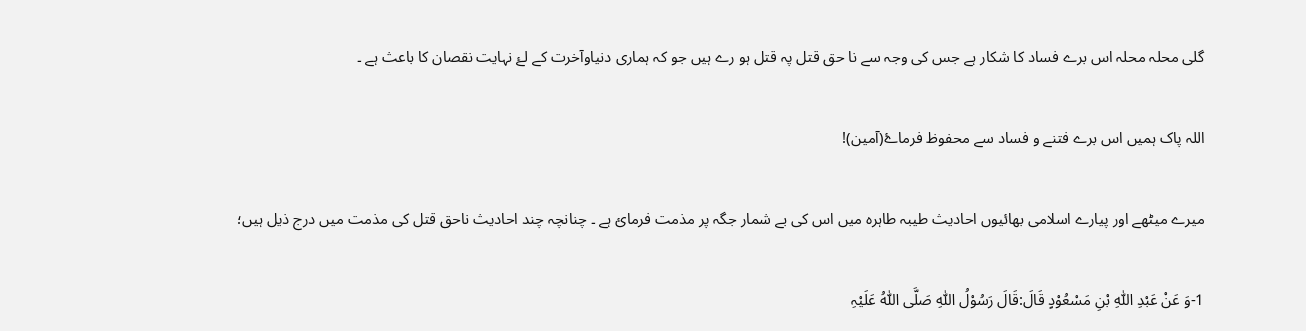گلی محلہ محلہ اس برے فساد کا شکار ہے جس کی وجہ سے نا حق قتل پہ قتل ہو رے ہیں جو کہ ہماری دنیاوآخرت کے لۓ نہایت نقصان کا باعث ہے ۔

اللہ پاک ہمیں اس برے فتنے و فساد سے محفوظ فرماۓ(آمین)!

میرے میٹھے اور پیارے اسلامی بھائیوں احادیث طیبہ طاہرہ میں اس کی بے شمار جگہ پر مذمت فرمائ ہے ۔ چنانچہ چند احادیث ناحق قتل کی مذمت میں درج ذیل ہیں؛

1-وَ عَنْ عَبْدِ اللّٰہِ بْنِ مَسْعُوْدٍ قَالَ:قَالَ رَسُوْلُ اللّٰہِ صَلَّی اللّٰہُ عَلَیْہِ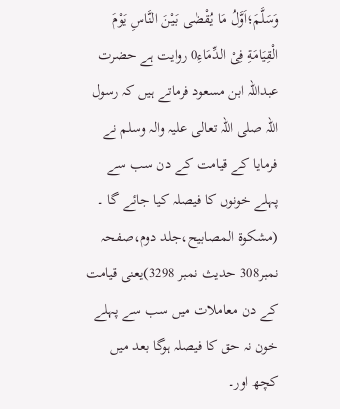وَسَلَّمَ؛اَوَّلُ مَا یُقْضٰی بَیْنَ النَّاسِ یَوْمَ الْقِیَامَةِ فِیْ الدِّمَاءِ0 روایت ہے حضرت عبداللہ ابن مسعود فرماتے ہیں کہ رسول اللہ صلی اللہ تعالی علیہ والہ وسلم نے فرمایا کے قیامت کے دن سب سے پہلے خونوں کا فیصلہ کیا جائے گا ۔ (مشکوۃ المصابیح،جلد دوم،صفحہ نمبر308 حدیث نمبر 3298)یعنی قیامت کے دن معاملات میں سب سے پہلے خون نہ حق کا فیصلہ ہوگا بعد میں کچھ اور۔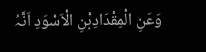وَعَنِ الْمِقْدَادِبْنِ الْاَسْوَدِ اَنَّہُ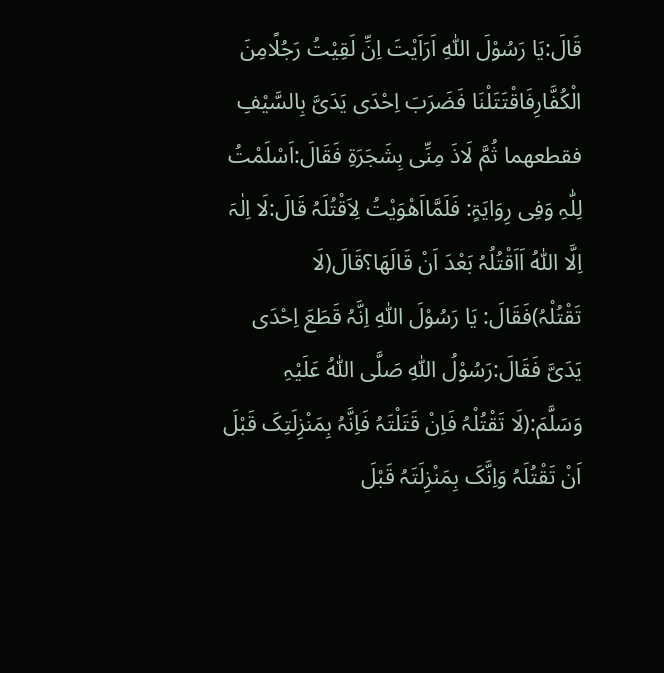قَالَ:یَا رَسُوْلَ اللّٰہِ اَرَاَیْتَ اِنِّ لَقِیْتُ رَجُلًامِنَ الْکُفَّارِفَاقْتَتَلْنَا فَضَرَبَ اِحْدَی یَدَیَّ بِالسَّیْفِ فقطعھما ثُمَّ لَاذَ مِنِّی بِشَجَرَۃِ فَقَالَ:اَسْلَمْتُ لِلّٰہِ وَفِی رِوَایَۃٍ: فَلَمَّااَھْوَیْتُ لِاَقْتُلَہُ قَالَ:لَا اِلٰہَ اِلَّا اللّٰہُ اَاَقْتُلُہُ بَعْدَ اَنْ قَالَھَا؟قَالَ(لَا تَقْتُلْہُ)فَقَالَ: یَا رَسُوْلَ اللّٰہِ اِنَّہُ قَطَعَ اِحْدَی یَدَیَّ فَقَالَ:رَسُوْلُ اللّٰہِ صَلَّی اللّٰہُ عَلَیْہِ وَسَلَّمَ:(لَا تَقْتُلْہُ فَاِنْ قَتَلْتَہُ فَاِنَّہُ بِمَنْزِلَتِکَ قَبْلَ اَنْ تَقْتُلَہُ وَاِنَّکَ بِمَنْزِلَتَہُ قَبْلَ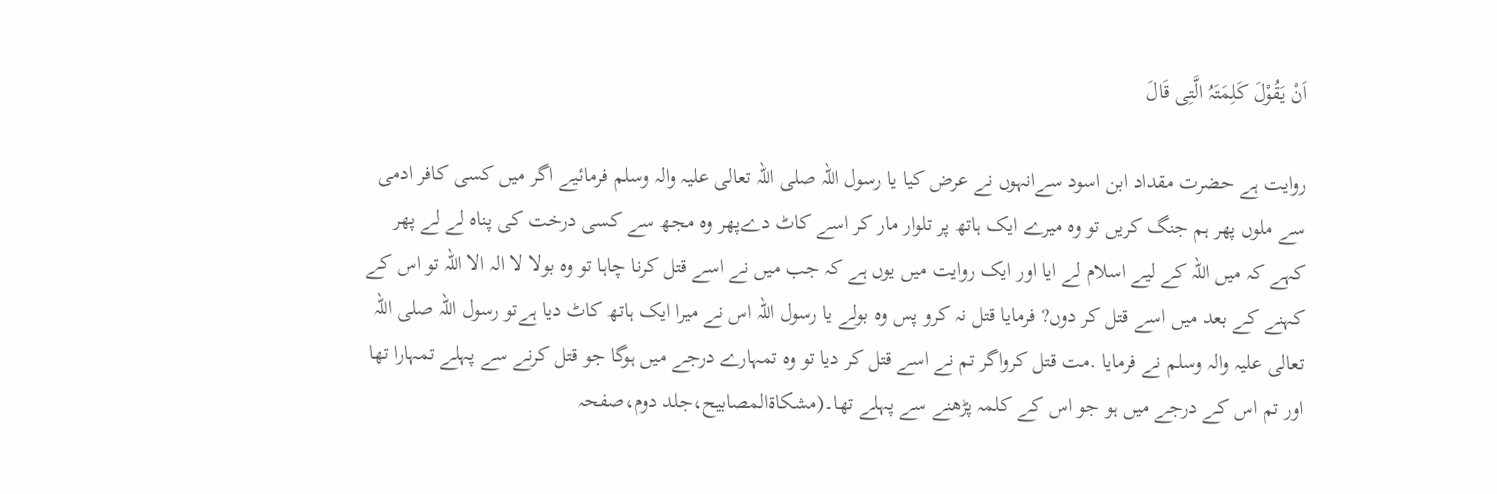اَنْ یَقُوْلَ کَلِمَتَہُ الَّتِی قَالَ

روایت ہے حضرت مقداد ابن اسود سےانہوں نے عرض کیا یا رسول اللہ صلی اللہ تعالی علیہ والہ وسلم فرمائیے اگر میں کسی کافر ادمی سے ملوں پھر ہم جنگ کریں تو وہ میرے ایک ہاتھ پر تلوار مار کر اسے کاٹ دےپھر وہ مجھ سے کسی درخت کی پناہ لے لے پھر کہے کہ میں اللہ کے لیے اسلام لے ایا اور ایک روایت میں یوں ہے کہ جب میں نے اسے قتل کرنا چاہا تو وہ بولا لا الہ الا اللہ تو اس کے کہنے کے بعد میں اسے قتل کر دوں? فرمایا قتل نہ کرو پس وہ بولے یا رسول اللہ اس نے میرا ایک ہاتھ کاٹ دیا ہےتو رسول اللہ صلی اللہ تعالی علیہ والہ وسلم نے فرمایا .مت قتل کرواگر تم نے اسے قتل کر دیا تو وہ تمہارے درجے میں ہوگا جو قتل کرنے سے پہلے تمہارا تھا اور تم اس کے درجے میں ہو جو اس کے کلمہ پڑھنے سے پہلے تھا۔(مشکاۃالمصابیح،جلد دوم،صفحہ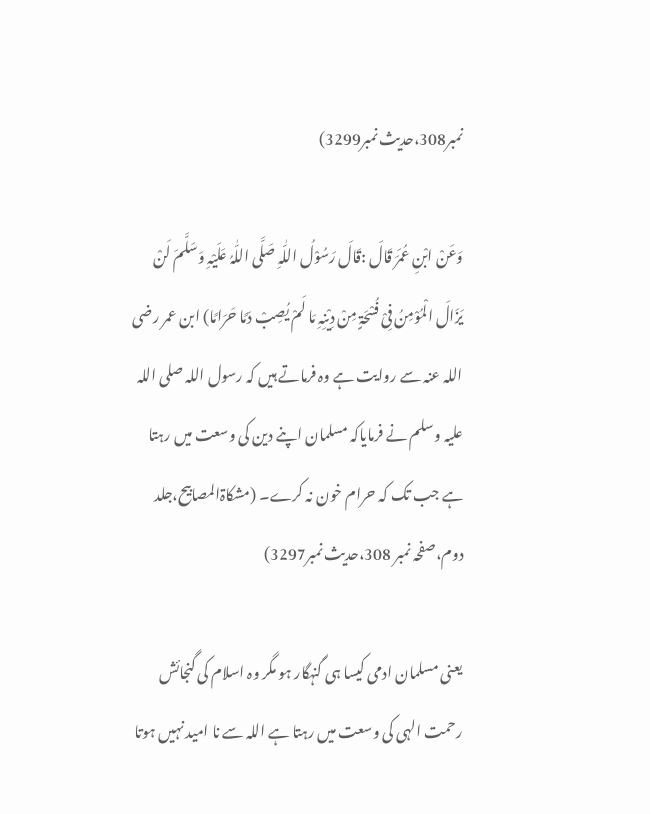نمبر308،حدیث نمبر3299)

وَعَنْ ابْنِ عُمَرَ قَالَ :قَالَ رَسُوْلُ اللّٰہِ صَلَّی اللّٰہُ عَلَیْہِ وَسَلَّمَ لَنْ یَزَالَ الْمُوْمِنُ فِیْ فُسْحَۃٍ مِنْ دِیْنِہِ مَا لَمْ یُصِبْ دَمًا حَرَامًا) ابن عمر رضی اللہ عنہ سے روایت ہے وہ فرماتے ہیں کہ رسول اللہ صلی اللہ علیہ وسلم نے فرمایاکہ مسلمان اپنے دین کی وسعت میں رہتا ہے جب تک کہ حرام خون نہ کرے۔ (مشکاۃالمصابیح،جلد دوم،صفحہ نمبر 308،حدیث نمبر3297)

یعنی مسلمان ادمی کیسا ہی گنہگار ہو مگر وہ اسلام کی گنجائش رحمت الہی کی وسعت میں رہتا ہے اللہ سے نا امید نہیں ہوتا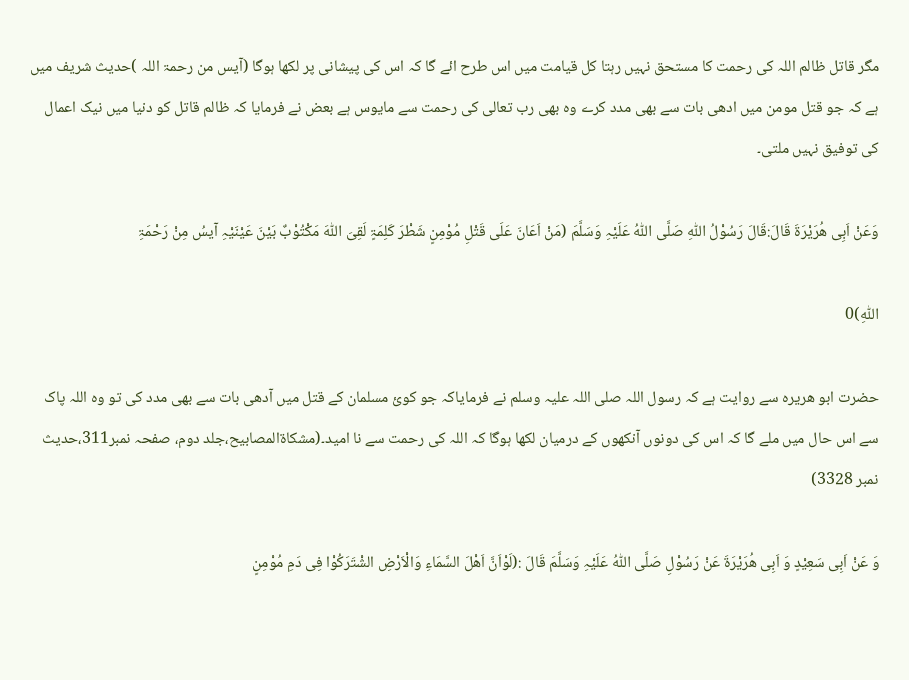مگر قاتل ظالم اللہ کی رحمت کا مستحق نہیں رہتا کل قیامت میں اس طرح ائے گا کہ اس کی پیشانی پر لکھا ہوگا (آیس من رحمۃ اللہ )حدیث شریف میں ہے کہ جو قتل مومن میں ادھی بات سے بھی مدد کرے وہ بھی رب تعالی کی رحمت سے مایوس ہے بعض نے فرمایا کہ ظالم قاتل کو دنیا میں نیک اعمال کی توفیق نہیں ملتی۔

وَعَنْ اَبِی ھُرَیْرَۃَ قَالَ:قَالَ رَسُوْلُ اللّٰہِ صَلَّی اللّٰہُ عَلَیْہِ وَسَلَّمَ (مَنْ اَعَانَ عَلَی قَتْلِ مُوْمِنٍ شَطْرَ کَلِمَۃٍ لَقِیَ اللّٰہَ مَکْتُوْبٌ بَیْنَ عَیْنَیْہِ آیسُ مِنْ رَحْمَۃِ

اللّٰہِ)0

حضرت ابو ھریرہ سے روایت ہے کہ رسول اللہ صلی اللہ علیہ وسلم نے فرمایاکہ جو کوئ مسلمان کے قتل میں آدھی بات سے بھی مدد کی تو وہ اللہ پاک سے اس حال میں ملے گا کہ اس کی دونوں آنکھوں کے درمیان لکھا ہوگا کہ اللہ کی رحمت سے نا امید۔(مشکاۃالمصابیح،جلد دوم، صفحہ نمبر311،حدیث نمبر 3328)

وَ عَنْ اَبِی سَعِیْدٍ وَ اَبِی ھُرَیْرَۃَ عَنْ رَسُوْلِ صَلَّی اللّٰہُ عَلَیْہِ وَسَلَّمَ قَالَ :(لَوْاَنَّ اَھْلَ السَّمَاءِ وَالْاَرْضِ الشْتَرَکُوْا فِی دَمِ مُوْمِنٍ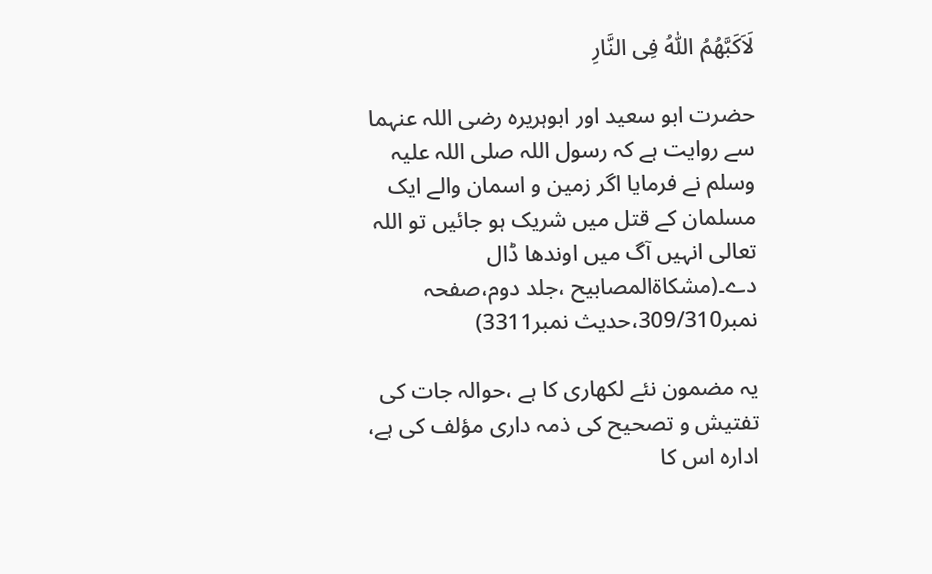لَاَکَبَّھُمُ اللّٰہُ فِی النَّارِ

حضرت ابو سعید اور ابوہریرہ رضی اللہ عنہما سے روایت ہے کہ رسول اللہ صلی اللہ علیہ وسلم نے فرمایا اگر زمین و اسمان والے ایک مسلمان کے قتل میں شریک ہو جائیں تو اللہ تعالی انہیں آگ میں اوندھا ڈال دے۔(مشکاۃالمصابیح ،جلد دوم،صفحہ نمبر309/310،حدیث نمبر3311)

یہ مضمون نئے لکھاری کا ہے ،حوالہ جات کی تفتیش و تصحیح کی ذمہ داری مؤلف کی ہے، ادارہ اس کا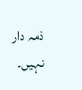ذمہ دار نہیں۔